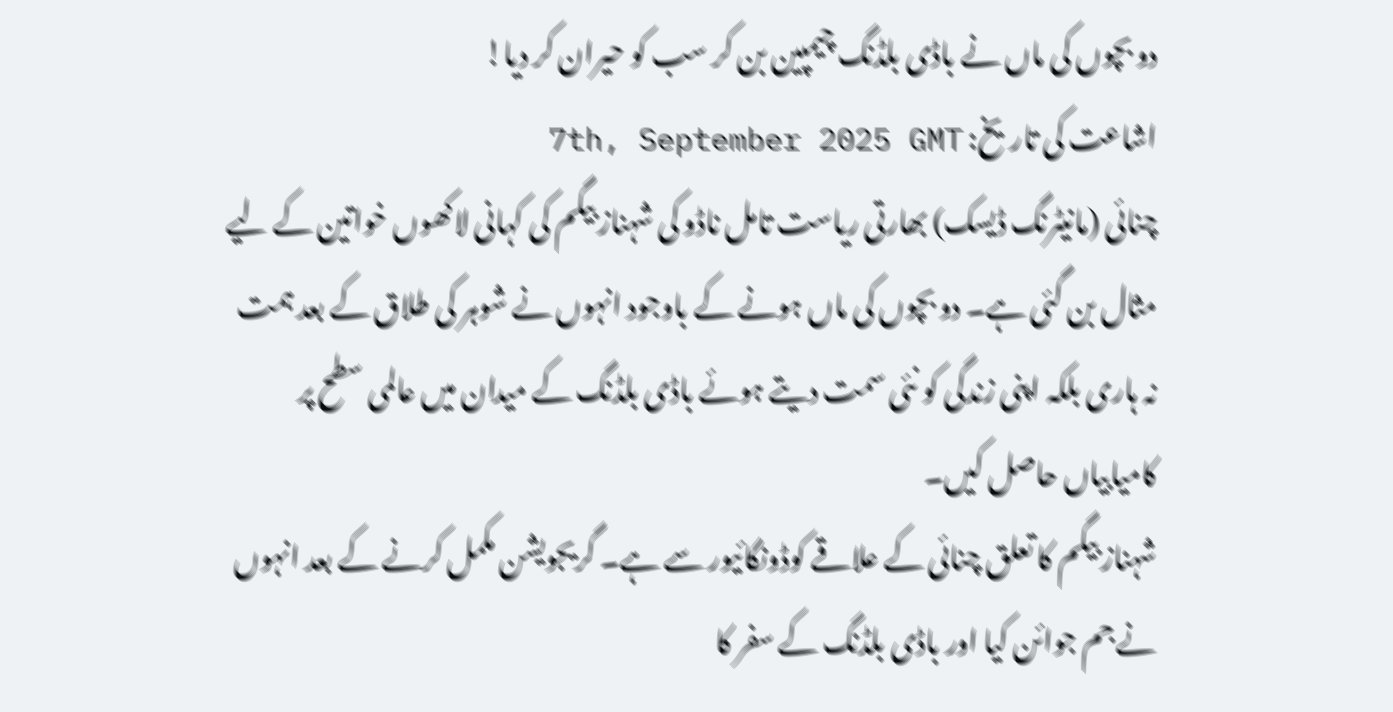دو بچوں کی ماں نے باڈی بلڈنگ چیمپین بن کر سب کو حیران کر دیا!
اشاعت کی تاریخ: 7th, September 2025 GMT
چنائی (مانیٹرنگ ڈیسک) بھارتی ریاست تامل ناڈو کی شہناز بیگم کی کہانی لاکھوں خواتین کے لیے مثال بن گئی ہے۔ دو بچوں کی ماں ہونے کے باوجود انہوں نے شوہر کی طلاق کے بعد ہمت نہ ہاری بلکہ اپنی زندگی کو نئی سمت دیتے ہوئے باڈی بلڈنگ کے میدان میں عالمی سطح پر کامیابیاں حاصل کیں۔
شہناز بیگم کا تعلق چنائی کے علاقے کوڈونگائیور سے ہے۔ گریجویشن مکمل کرنے کے بعد انہوں نے جم جوائن کیا اور باڈی بلڈنگ کے سفر کا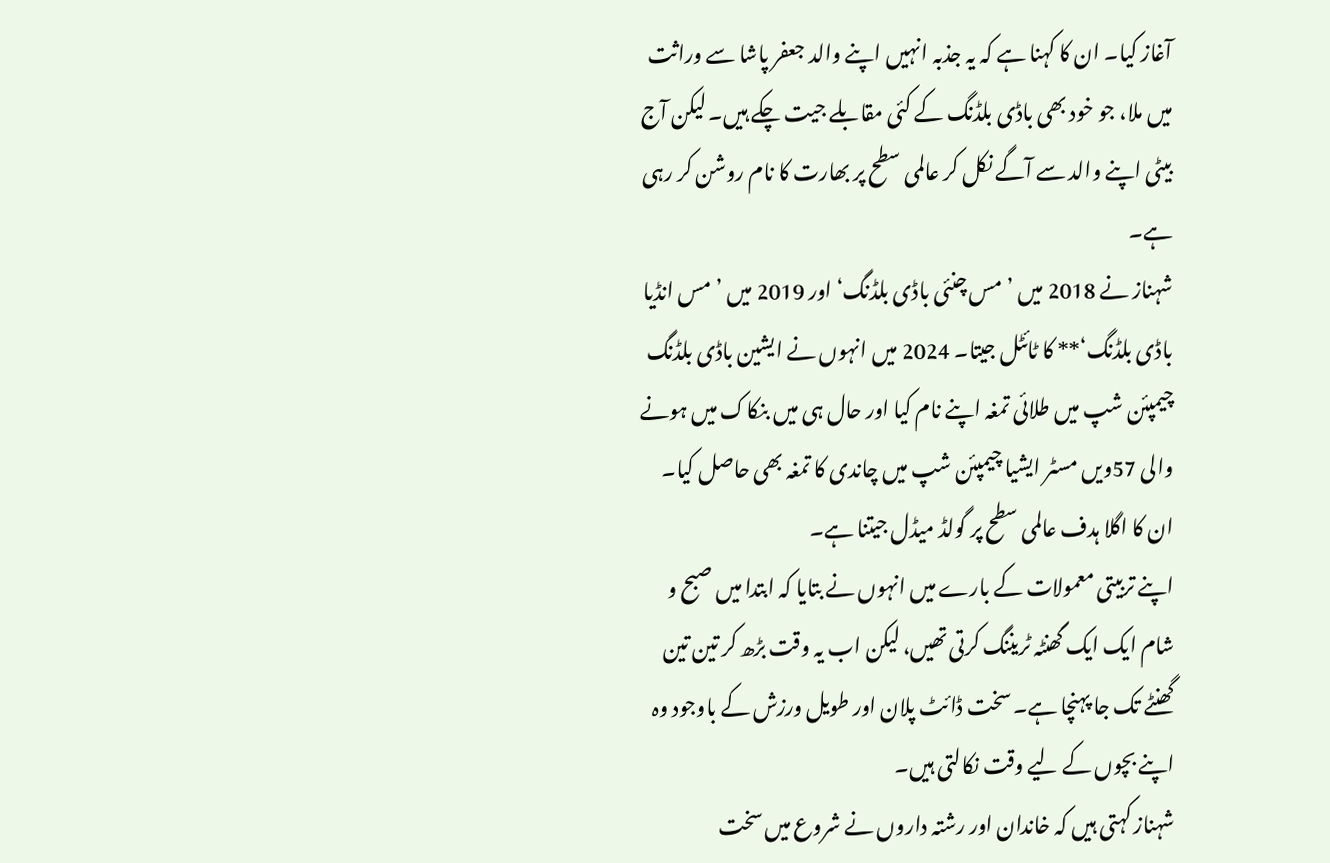آغاز کیا۔ ان کا کہنا ہے کہ یہ جذبہ انہیں اپنے والد جعفر پاشا سے وراثت میں ملا، جو خود بھی باڈی بلڈنگ کے کئی مقابلے جیت چکے ہیں۔ لیکن آج بیٹی اپنے والد سے آگے نکل کر عالمی سطح پر بھارت کا نام روشن کر رہی ہے۔
شہناز نے 2018 میں ’مس چنئی باڈی بلڈنگ‘ اور 2019 میں ’مس انڈیا باڈی بلڈنگ‘** کا ٹائٹل جیتا۔ 2024 میں انہوں نے ایشین باڈی بلڈنگ چیمپئن شپ میں طلائی تمغہ اپنے نام کیا اور حال ہی میں بنکاک میں ہونے والی 57ویں مسٹر ایشیا چیمپئن شپ میں چاندی کا تمغہ بھی حاصل کیا۔ ان کا اگلا ہدف عالمی سطح پر گولڈ میڈل جیتنا ہے۔
اپنے تربیتی معمولات کے بارے میں انہوں نے بتایا کہ ابتدا میں صبح و شام ایک ایک گھنٹہ ٹریننگ کرتی تھیں، لیکن اب یہ وقت بڑھ کر تین تین گھنٹے تک جا پہنچا ہے۔ سخت ڈائٹ پلان اور طویل ورزش کے باوجود وہ اپنے بچوں کے لیے وقت نکالتی ہیں۔
شہناز کہتی ہیں کہ خاندان اور رشتہ داروں نے شروع میں سخت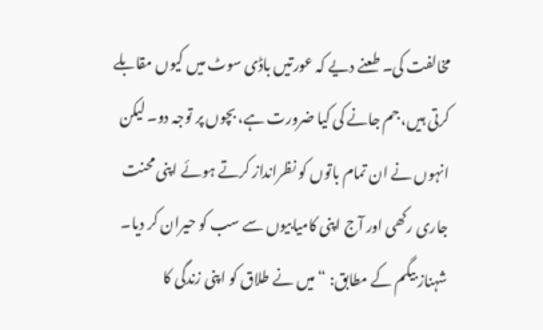مخالفت کی۔ طعنے دیے کہ عورتیں باڈی سوٹ میں کیوں مقابلے کرتی ہیں، جم جانے کی کیا ضرورت ہے، بچوں پر توجہ دو۔ لیکن انہوں نے ان تمام باتوں کو نظرانداز کرتے ہوئے اپنی محنت جاری رکھی اور آج اپنی کامیابیوں سے سب کو حیران کر دیا۔
شہناز بیگم کے مطابق: “میں نے طلاق کو اپنی زندگی کا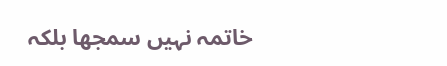خاتمہ نہیں سمجھا بلکہ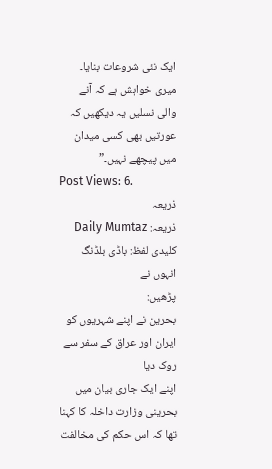ایک نئی شروعات بنایا۔ میری خواہش ہے کہ آنے والی نسلیں یہ دیکھیں کہ عورتیں بھی کسی میدان میں پیچھے نہیں۔”
Post Views: 6.
ذریعہ
ذریعہ: Daily Mumtaz
کلیدی لفظ: باڈی بلڈنگ انہوں نے
پڑھیں:
بحرین نے اپنے شہریوں کو ایران اور عراق کے سفر سے روک دیا
اپنے ایک جاری بیان میں بحرینی وزارت داخلہ کا کہنا تھا کہ اس حکم کی مخالفت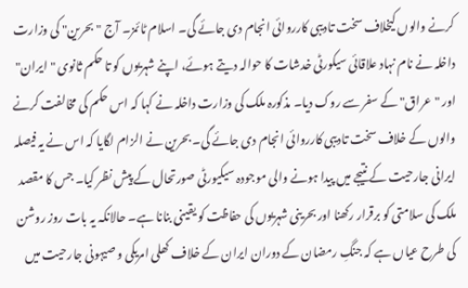کرنے والوں کیخلاف سخت تادیبی کارروائی انجام دی جائے گی۔ اسلام ٹائمز۔ آج "بحرین" کی وزارت داخلہ نے نام نہاد علاقائی سیکورٹی خدشات کا حوالہ دیتے ہوئے، اپنے شہریوں کو تا حکم ثانوی "ایران" اور "عراق" کے سفر سے روک دیا۔ مذکورہ ملک کی وزارت داخلہ نے کہا کہ اس حکم کی مخالفت کرنے والوں کے خلاف سخت تادیبی کارروائی انجام دی جائے گی۔ بحرین نے الزام لگایا کہ اس نے یہ فیصلہ ایرانی جارحیت کے نتیجے میں پیدا ہونے والی موجودہ سیکیورٹی صورتحال کے پیش نظر کیا۔ جس کا مقصد ملک کی سلامتی کو برقرار رکھنا اور بحرینی شہریوں کی حفاظت کو یقینی بنانا ہے۔ حالانکہ یہ بات روز روشن کی طرح عیاں ہے کہ جنگِ رمضان کے دوران ایران کے خلاف کھلی امریکی و صیہونی جارحیت میں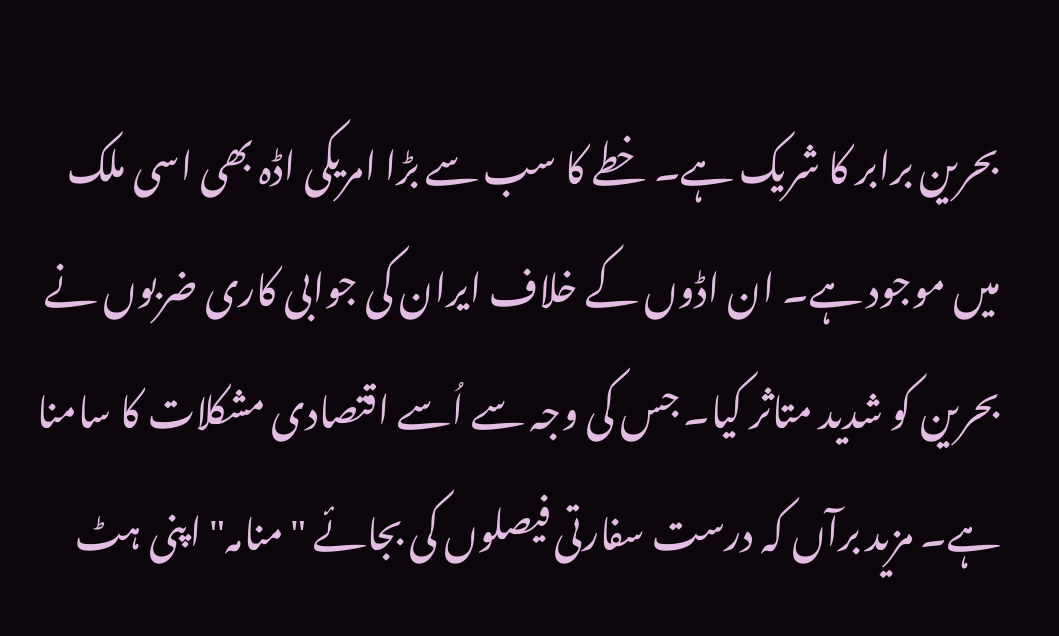بحرین برابر کا شریک ہے۔ خطے کا سب سے بڑا امریکی اڈہ بھی اسی ملک میں موجود ہے۔ ان اڈوں کے خلاف ایران کی جوابی کاری ضربوں نے بحرین کو شدید متاثر کیا۔ جس کی وجہ سے اُسے اقتصادی مشکلات کا سامنا ہے۔ مزید برآں کہ درست سفارتی فیصلوں کی بجائے "منامہ" اپنی ہٹ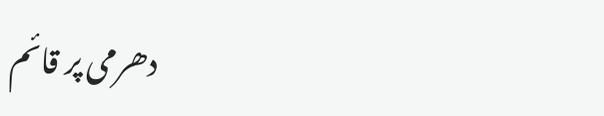دھرمی پر قائم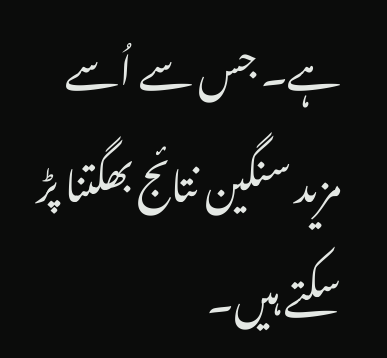ہے۔ جس سے اُسے مزید سنگین نتائج بھگتنا پڑ سکتے ہیں۔